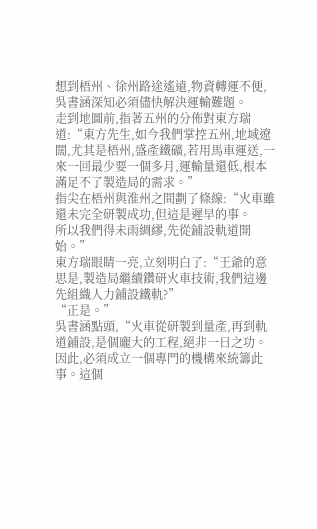想到梧州、徐州路途遙遠,物資轉運不便,吳書涵深知必須儘快解決運輸難題。
走到地圖前,指著五州的分佈對東方瑞道:“東方先生,如今我們掌控五州,地域遼闊,尤其是梧州,盛產鐵礦,若用馬車運送,一來一回最少要一個多月,運輸量還低,根本滿足不了製造局的需求。”
指尖在梧州與淮州之間劃了條線:“火車雖還未完全研製成功,但這是遲早的事。
所以我們得未雨綢繆,先從鋪設軌道開始。”
東方瑞眼睛一亮,立刻明白了:“王爺的意思是,製造局繼續鑽研火車技術,我們這邊先組織人力鋪設鐵軌?”
“正是。”
吳書涵點頭,“火車從研製到量產,再到軌道鋪設,是個龐大的工程,絕非一日之功。
因此,必須成立一個專門的機構來統籌此事。這個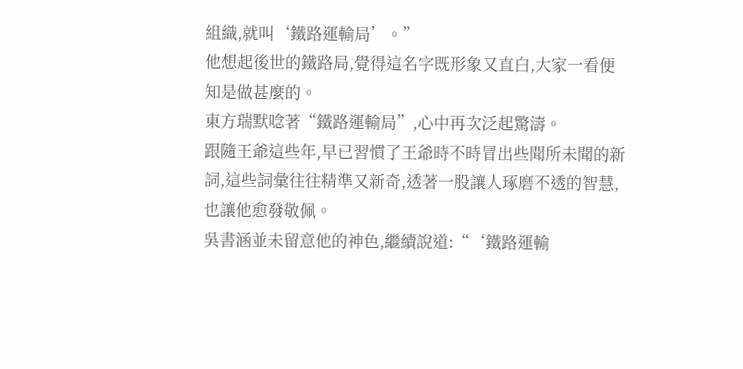組織,就叫‘鐵路運輸局’。”
他想起後世的鐵路局,覺得這名字既形象又直白,大家一看便知是做甚麼的。
東方瑞默唸著“鐵路運輸局”,心中再次泛起驚濤。
跟隨王爺這些年,早已習慣了王爺時不時冒出些聞所未聞的新詞,這些詞彙往往精準又新奇,透著一股讓人琢磨不透的智慧,也讓他愈發敬佩。
吳書涵並未留意他的神色,繼續說道:“‘鐵路運輸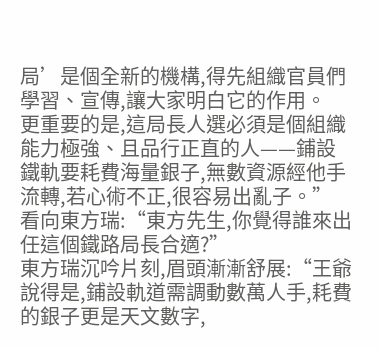局’是個全新的機構,得先組織官員們學習、宣傳,讓大家明白它的作用。
更重要的是,這局長人選必須是個組織能力極強、且品行正直的人——鋪設鐵軌要耗費海量銀子,無數資源經他手流轉,若心術不正,很容易出亂子。”
看向東方瑞:“東方先生,你覺得誰來出任這個鐵路局長合適?”
東方瑞沉吟片刻,眉頭漸漸舒展:“王爺說得是,鋪設軌道需調動數萬人手,耗費的銀子更是天文數字,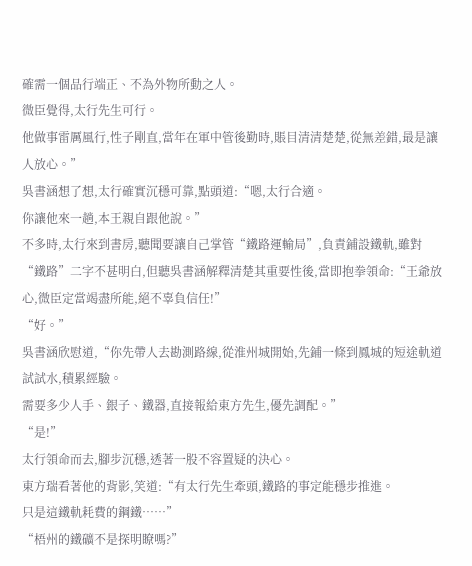確需一個品行端正、不為外物所動之人。
微臣覺得,太行先生可行。
他做事雷厲風行,性子剛直,當年在軍中管後勤時,賬目清清楚楚,從無差錯,最是讓人放心。”
吳書涵想了想,太行確實沉穩可靠,點頭道:“嗯,太行合適。
你讓他來一趟,本王親自跟他說。”
不多時,太行來到書房,聽聞要讓自己掌管“鐵路運輸局”,負責鋪設鐵軌,雖對“鐵路”二字不甚明白,但聽吳書涵解釋清楚其重要性後,當即抱拳領命:“王爺放心,微臣定當竭盡所能,絕不辜負信任!”
“好。”
吳書涵欣慰道,“你先帶人去勘測路線,從淮州城開始,先鋪一條到鳳城的短途軌道試試水,積累經驗。
需要多少人手、銀子、鐵器,直接報給東方先生,優先調配。”
“是!”
太行領命而去,腳步沉穩,透著一股不容置疑的決心。
東方瑞看著他的背影,笑道:“有太行先生牽頭,鐵路的事定能穩步推進。
只是這鐵軌耗費的鋼鐵……”
“梧州的鐵礦不是探明瞭嗎?”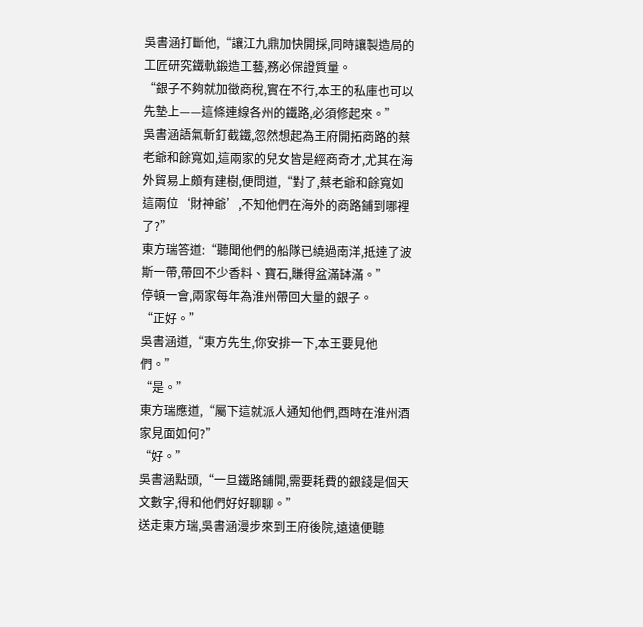吳書涵打斷他,“讓江九鼎加快開採,同時讓製造局的工匠研究鐵軌鍛造工藝,務必保證質量。
“銀子不夠就加徵商稅,實在不行,本王的私庫也可以先墊上——這條連線各州的鐵路,必須修起來。”
吳書涵語氣斬釘截鐵,忽然想起為王府開拓商路的蔡老爺和餘寬如,這兩家的兒女皆是經商奇才,尤其在海外貿易上頗有建樹,便問道,“對了,蔡老爺和餘寬如這兩位‘財神爺’,不知他們在海外的商路鋪到哪裡了?”
東方瑞答道:“聽聞他們的船隊已繞過南洋,抵達了波斯一帶,帶回不少香料、寶石,賺得盆滿缽滿。”
停頓一會,兩家每年為淮州帶回大量的銀子。
“正好。”
吳書涵道,“東方先生,你安排一下,本王要見他們。”
“是。”
東方瑞應道,“屬下這就派人通知他們,酉時在淮州酒家見面如何?”
“好。”
吳書涵點頭,“一旦鐵路鋪開,需要耗費的銀錢是個天文數字,得和他們好好聊聊。”
送走東方瑞,吳書涵漫步來到王府後院,遠遠便聽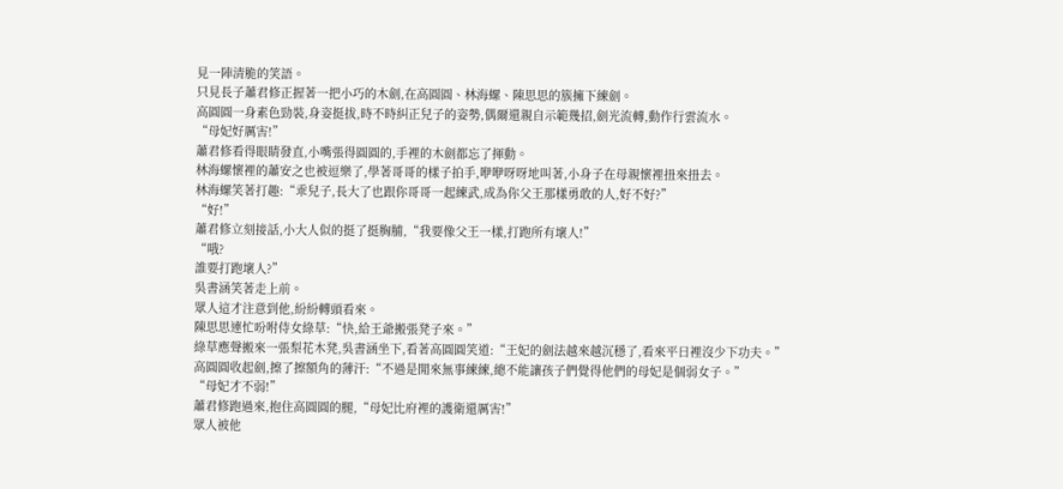見一陣清脆的笑語。
只見長子蕭君修正握著一把小巧的木劍,在高圓圓、林海螺、陳思思的簇擁下練劍。
高圓圓一身素色勁裝,身姿挺拔,時不時糾正兒子的姿勢,偶爾還親自示範幾招,劍光流轉,動作行雲流水。
“母妃好厲害!”
蕭君修看得眼睛發直,小嘴張得圓圓的,手裡的木劍都忘了揮動。
林海螺懷裡的蕭安之也被逗樂了,學著哥哥的樣子拍手,咿咿呀呀地叫著,小身子在母親懷裡扭來扭去。
林海螺笑著打趣:“乖兒子,長大了也跟你哥哥一起練武,成為你父王那樣勇敢的人,好不好?”
“好!”
蕭君修立刻接話,小大人似的挺了挺胸脯,“我要像父王一樣,打跑所有壞人!”
“哦?
誰要打跑壞人?”
吳書涵笑著走上前。
眾人這才注意到他,紛紛轉頭看來。
陳思思連忙吩咐侍女綠草:“快,給王爺搬張凳子來。”
綠草應聲搬來一張梨花木凳,吳書涵坐下,看著高圓圓笑道:“王妃的劍法越來越沉穩了,看來平日裡沒少下功夫。”
高圓圓收起劍,擦了擦額角的薄汗:“不過是閒來無事練練,總不能讓孩子們覺得他們的母妃是個弱女子。”
“母妃才不弱!”
蕭君修跑過來,抱住高圓圓的腿,“母妃比府裡的護衛還厲害!”
眾人被他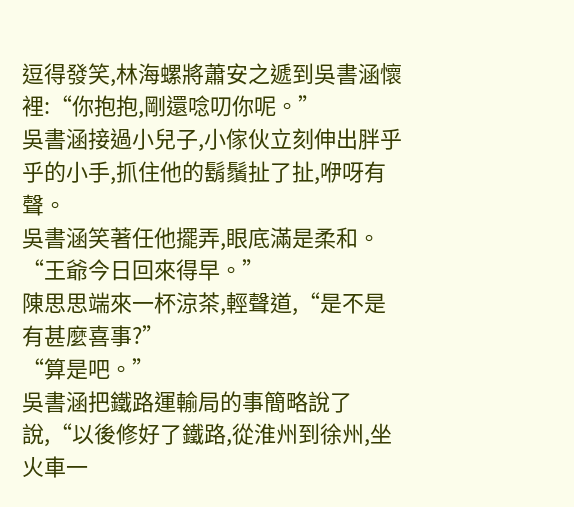逗得發笑,林海螺將蕭安之遞到吳書涵懷裡:“你抱抱,剛還唸叨你呢。”
吳書涵接過小兒子,小傢伙立刻伸出胖乎乎的小手,抓住他的鬍鬚扯了扯,咿呀有聲。
吳書涵笑著任他擺弄,眼底滿是柔和。
“王爺今日回來得早。”
陳思思端來一杯涼茶,輕聲道,“是不是有甚麼喜事?”
“算是吧。”
吳書涵把鐵路運輸局的事簡略說了說,“以後修好了鐵路,從淮州到徐州,坐火車一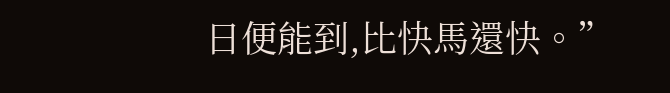日便能到,比快馬還快。”